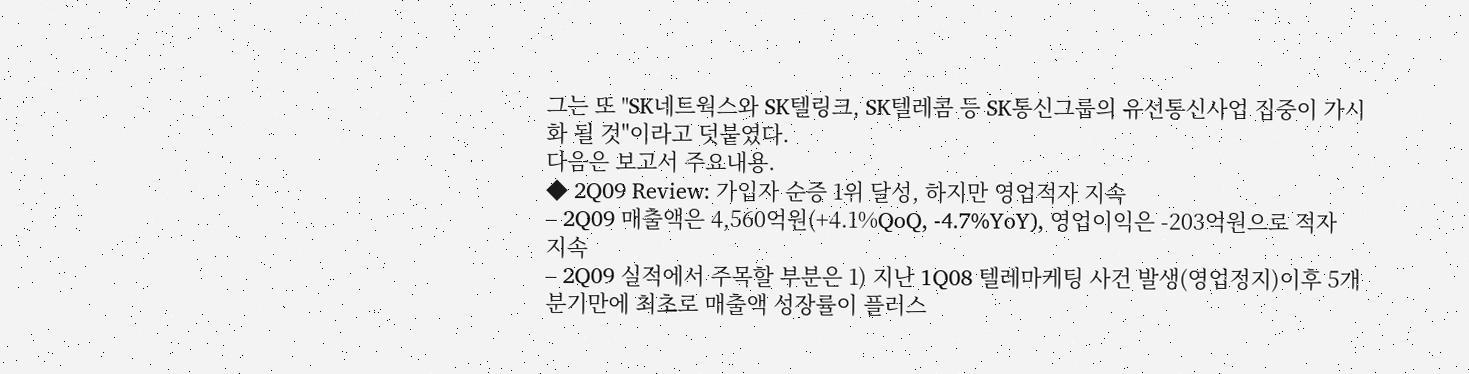그는 또 "SK네트웍스와 SK텔링크, SK텔레콤 등 SK통신그룹의 유선통신사업 집중이 가시화 될 것"이라고 덧붙였다.
다음은 보고서 주요내용.
◆ 2Q09 Review: 가입자 순증 1위 달성, 하지만 영업적자 지속
– 2Q09 매출액은 4,560억원(+4.1%QoQ, -4.7%YoY), 영업이익은 -203억원으로 적자 지속
– 2Q09 실적에서 주목할 부분은 1) 지난 1Q08 텔레마케팅 사건 발생(영업정지)이후 5개 분기만에 최초로 매출액 성장률이 플러스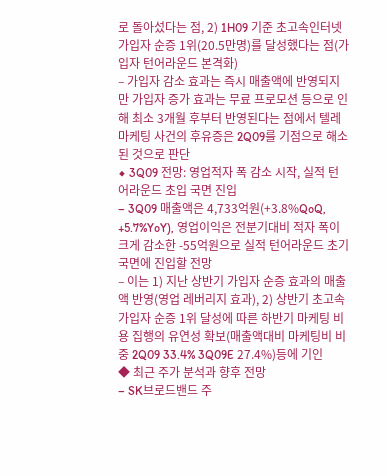로 돌아섰다는 점, 2) 1H09 기준 초고속인터넷 가입자 순증 1위(20.5만명)를 달성했다는 점(가입자 턴어라운드 본격화)
– 가입자 감소 효과는 즉시 매출액에 반영되지만 가입자 증가 효과는 무료 프로모션 등으로 인해 최소 3개월 후부터 반영된다는 점에서 텔레마케팅 사건의 후유증은 2Q09를 기점으로 해소된 것으로 판단
◆ 3Q09 전망: 영업적자 폭 감소 시작, 실적 턴어라운드 초입 국면 진입
– 3Q09 매출액은 4,733억원(+3.8%QoQ, +5.7%YoY), 영업이익은 전분기대비 적자 폭이 크게 감소한 -55억원으로 실적 턴어라운드 초기 국면에 진입할 전망
– 이는 1) 지난 상반기 가입자 순증 효과의 매출액 반영(영업 레버리지 효과), 2) 상반기 초고속가입자 순증 1위 달성에 따른 하반기 마케팅 비용 집행의 유연성 확보(매출액대비 마케팅비 비중 2Q09 33.4% 3Q09E 27.4%)등에 기인
◆ 최근 주가 분석과 향후 전망
– SK브로드밴드 주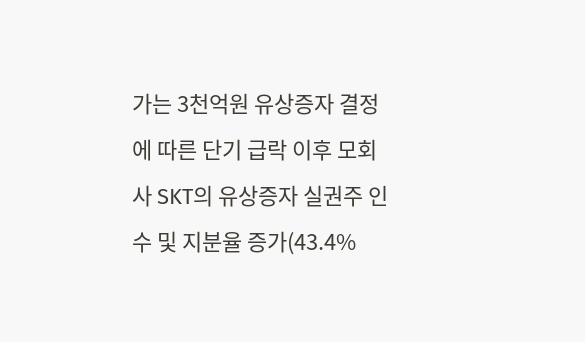가는 3천억원 유상증자 결정에 따른 단기 급락 이후 모회사 SKT의 유상증자 실권주 인수 및 지분율 증가(43.4%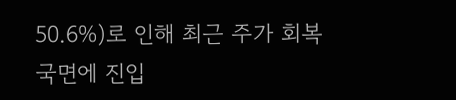50.6%)로 인해 최근 주가 회복 국면에 진입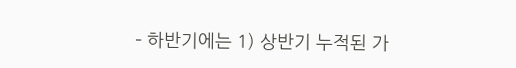– 하반기에는 1) 상반기 누적된 가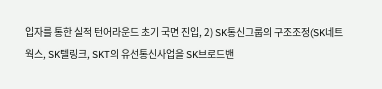입자를 통한 실적 턴어라운드 초기 국면 진입, 2) SK통신그룹의 구조조정(SK네트웍스, SK텔링크, SKT의 유선통신사업을 SK브로드밴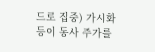드로 집중) 가시화 등이 동사 주가를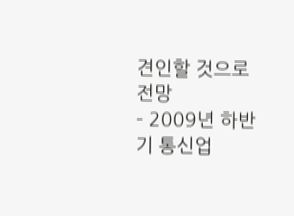견인할 것으로 전망
– 2009년 하반기 통신업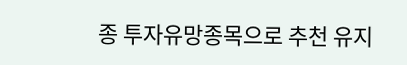종 투자유망종목으로 추천 유지